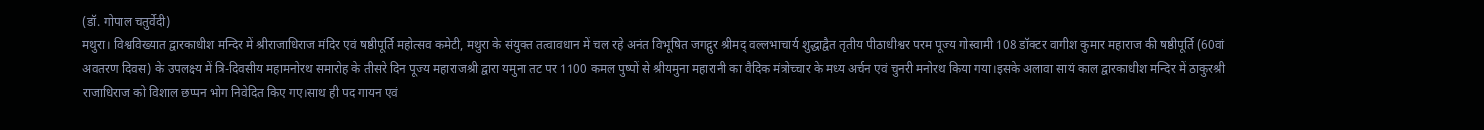(डॉ. गोपाल चतुर्वेदी)
मथुरा। विश्वविख्यात द्वारकाधीश मन्दिर में श्रीराजाधिराज मंदिर एवं षष्ठीपूर्ति महोत्सव कमेटी, मथुरा के संयुक्त तत्वावधान में चल रहे अनंत विभूषित जगद्गुर श्रीमद् वल्लभाचार्य शुद्धाद्वैत तृतीय पीठाधीश्वर परम पूज्य गोस्वामी 108 डॉक्टर वागीश कुमार महाराज की षष्ठीपूर्ति (60वां अवतरण दिवस) के उपलक्ष्य में त्रि-दिवसीय महामनोरथ समारोह के तीसरे दिन पूज्य महाराजश्री द्वारा यमुना तट पर 1100 कमल पुष्पों से श्रीयमुना महारानी का वैदिक मंत्रोच्चार के मध्य अर्चन एवं चुनरी मनोरथ किया गया।इसके अलावा सायं काल द्वारकाधीश मन्दिर में ठाकुरश्री राजाधिराज को विशाल छप्पन भोग निवेदित किए गए।साथ ही पद गायन एवं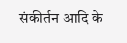संकीर्तन आदि के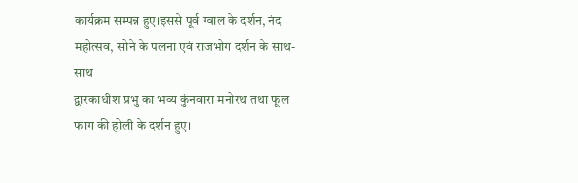कार्यक्रम सम्पन्न हुए।इससे पूर्व ग्वाल के दर्शन, नंद महोत्सव, सोने के पलना एवं राजभोग दर्शन के साथ-साथ
द्वारकाधीश प्रभु का भव्य कुंनवारा मनोरथ तथा फूल फाग की होली के दर्शन हुए।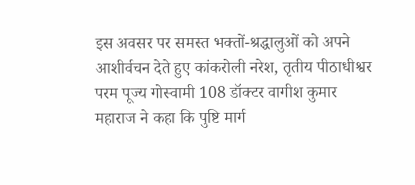इस अवसर पर समस्त भक्तों-श्रद्धालुओं को अपने आशीर्वचन देते हुए कांकरोली नरेश, तृतीय पीठाधीश्वर परम पूज्य गोस्वामी 108 डॉक्टर वागीश कुमार महाराज ने कहा कि पुष्टि मार्ग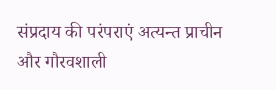संप्रदाय की परंपराएं अत्यन्त प्राचीन और गौरवशाली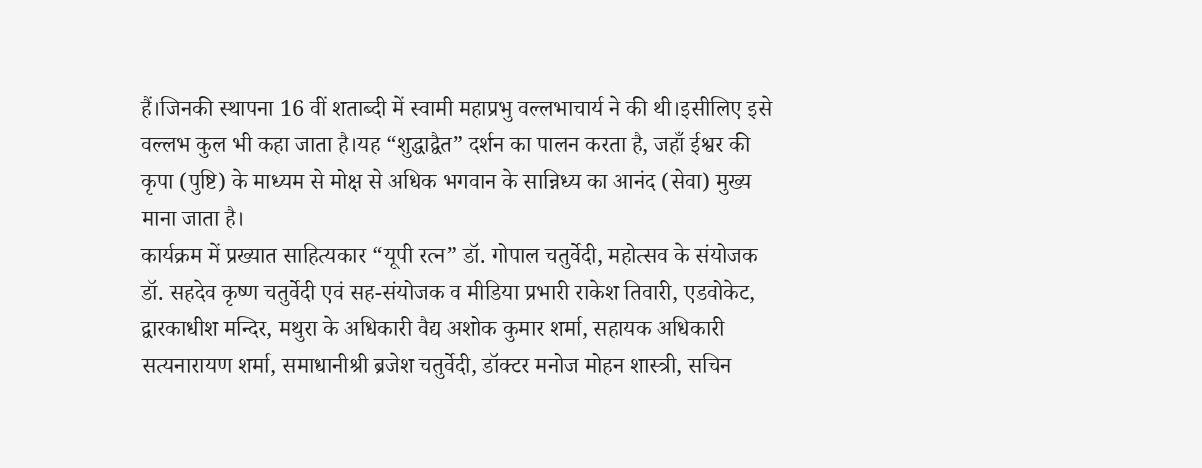हैं।जिनकी स्थापना 16 वीं शताब्दी में स्वामी महाप्रभु वल्लभाचार्य ने की थी।इसीलिए इसे वल्लभ कुल भी कहा जाता है।यह “शुद्धाद्वैत” दर्शन का पालन करता है, जहाँ ईश्वर की कृपा (पुष्टि) के माध्यम से मोक्ष से अधिक भगवान के सान्निध्य का आनंद (सेवा) मुख्य माना जाता है।
कार्यक्रम में प्रख्यात साहित्यकार “यूपी रत्न” डॉ. गोपाल चतुर्वेदी, महोत्सव के संयोजक डॉ. सहदेव कृष्ण चतुर्वेदी एवं सह-संयोजक व मीडिया प्रभारी राकेश तिवारी, एडवोकेट, द्वारकाधीश मन्दिर, मथुरा के अधिकारी वैद्य अशोक कुमार शर्मा, सहायक अधिकारी सत्यनारायण शर्मा, समाधानीश्री ब्रजेश चतुर्वेदी, डॉक्टर मनोज मोहन शास्त्री, सचिन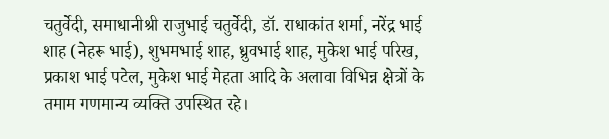चतुर्वेदी, समाधानीश्री राजुभाई चतुर्वेदी, डॉ. राधाकांत शर्मा, नरेंद्र भाई शाह (नेहरू भाई), शुभमभाई शाह, ध्रुवभाई शाह, मुकेश भाई परिख, प्रकाश भाई पटेल, मुकेश भाई मेहता आदि के अलावा विभिन्न क्षेत्रों के तमाम गणमान्य व्यक्ति उपस्थित रहे।